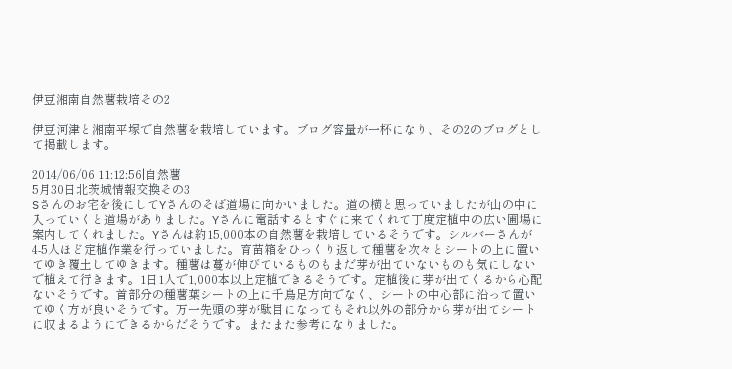伊豆湘南自然薯栽培その2

伊豆河津と湘南平塚で自然薯を栽培しています。ブログ容量が一杯になり、その2のブログとして掲載します。

2014/06/06 11:12:56|自然薯
5月30日北茨城情報交換その3
Sさんのお宅を後にしてYさんのそば道場に向かいました。道の横と思っていましたが山の中に入っていくと道場がありました。Yさんに電話するとすぐに来てくれて丁度定植中の広い圃場に案内してくれました。Yさんは約15,000本の自然薯を栽培しているそうです。シルバーさんが4-5人ほど定植作業を行っていました。育苗箱をひっくり返して種薯を次々とシートの上に置いてゆき覆土してゆきます。種薯は蔓が伸びているものもまだ芽が出ていないものも気にしないで植えて行きます。1日1人で1,000本以上定植できるそうです。定植後に芽が出てくるから心配ないそうです。首部分の種薯葉シートの上に千鳥足方向でなく、シートの中心部に沿って置いてゆく方が良いそうです。万一先頭の芽が駄目になってもそれ以外の部分から芽が出てシートに収まるようにできるからだそうです。またまた参考になりました。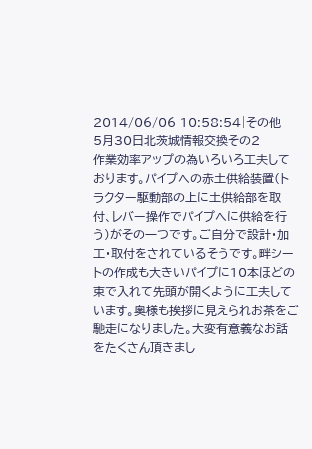2014/06/06 10:58:54|その他
5月30日北茨城情報交換その2
作業効率アップの為いろいろ工夫しております。パイプへの赤土供給装置(トラクター駆動部の上に土供給部を取付、レバー操作でパイプへに供給を行う)がその一つです。ご自分で設計・加工・取付をされているそうです。畔シートの作成も大きいパイプに10本ほどの束で入れて先頭が開くように工夫しています。奥様も挨拶に見えられお茶をご馳走になりました。大変有意義なお話をたくさん頂きまし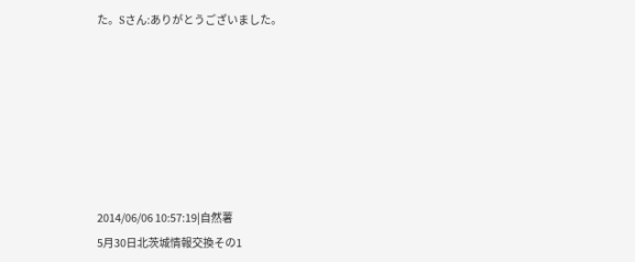た。Sさん:ありがとうございました。







2014/06/06 10:57:19|自然薯
5月30日北茨城情報交換その1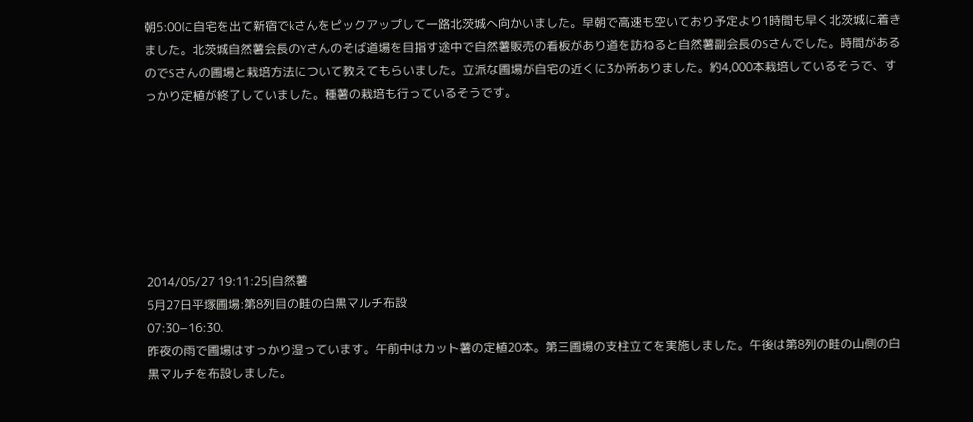朝5:00に自宅を出て新宿でkさんをピックアップして一路北茨城へ向かいました。早朝で高速も空いており予定より1時間も早く北茨城に着きました。北茨城自然薯会長のYさんのそば道場を目指す途中で自然薯販売の看板があり道を訪ねると自然薯副会長のSさんでした。時間があるのでSさんの圃場と栽培方法について教えてもらいました。立派な圃場が自宅の近くに3か所ありました。約4,000本栽培しているそうで、すっかり定植が終了していました。種薯の栽培も行っているそうです。







2014/05/27 19:11:25|自然薯
5月27日平塚圃場:第8列目の畦の白黒マルチ布設
07:30−16:30.
昨夜の雨で圃場はすっかり湿っています。午前中はカット薯の定植20本。第三圃場の支柱立てを実施しました。午後は第8列の畦の山側の白黒マルチを布設しました。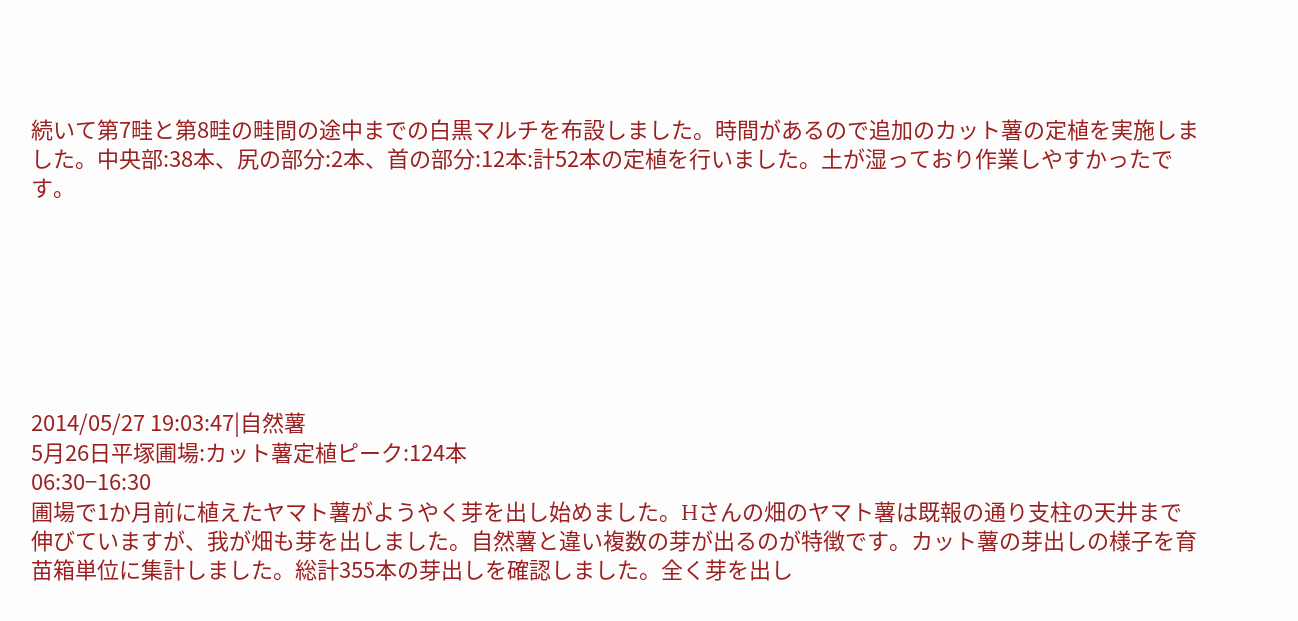続いて第7畦と第8畦の畦間の途中までの白黒マルチを布設しました。時間があるので追加のカット薯の定植を実施しました。中央部:38本、尻の部分:2本、首の部分:12本:計52本の定植を行いました。土が湿っており作業しやすかったです。







2014/05/27 19:03:47|自然薯
5月26日平塚圃場:カット薯定植ピーク:124本
06:30−16:30
圃場で1か月前に植えたヤマト薯がようやく芽を出し始めました。Hさんの畑のヤマト薯は既報の通り支柱の天井まで伸びていますが、我が畑も芽を出しました。自然薯と違い複数の芽が出るのが特徴です。カット薯の芽出しの様子を育苗箱単位に集計しました。総計355本の芽出しを確認しました。全く芽を出し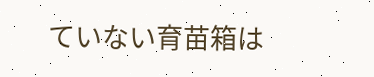ていない育苗箱は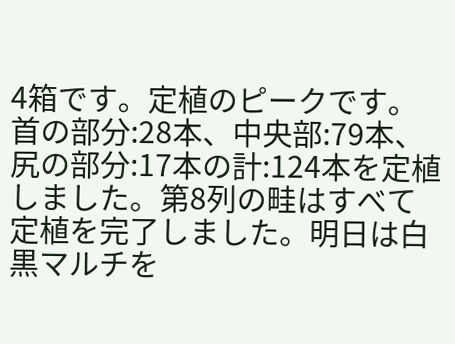4箱です。定植のピークです。首の部分:28本、中央部:79本、尻の部分:17本の計:124本を定植しました。第8列の畦はすべて定植を完了しました。明日は白黒マルチを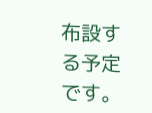布設する予定です。